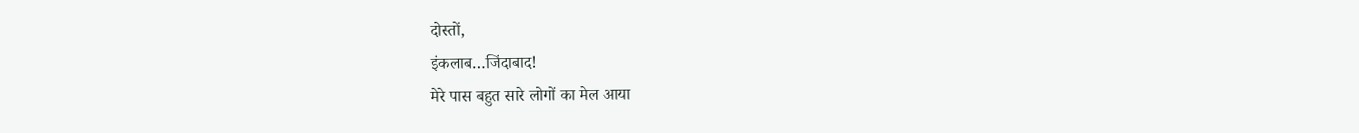दोस्तों,
इंकलाब…जिंदाबाद!
मेरे पास बहुत सारे लोगों का मेल आया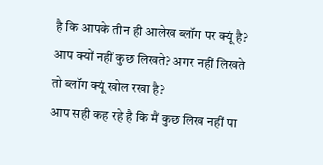है कि आपके तीन ही आलेख ब्लॉग पर क्यूं है?
आप क्यों नहीं कुछ लिखते? अगर नहीं लिखते तो ब्लॉग क्यूं खोल रखा है?
आप सही कह रहे है कि मैं कुछ लिख नहीं पा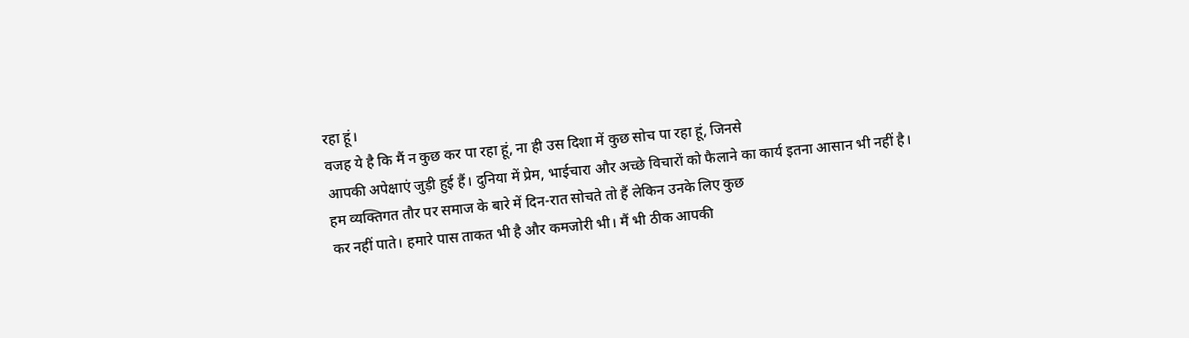रहा हूं।
वजह ये है कि मैं न कुछ कर पा रहा हूं, ना ही उस दिशा में कुछ सोच पा रहा हूं, जिनसे
आपकी अपेक्षाएं जुड़ी हुई हैं। दुनिया में प्रेम, भाईचारा और अच्छे विचारों को फैलाने का कार्य इतना आसान भी नहीं है।
हम व्यक्तिगत तौर पर समाज के बारे में दिन-रात सोचते तो हैं लेकिन उनके लिए कुछ
कर नहीं पाते। हमारे पास ताकत भी है और कमजोरी भी। मैं भी ठीक आपकी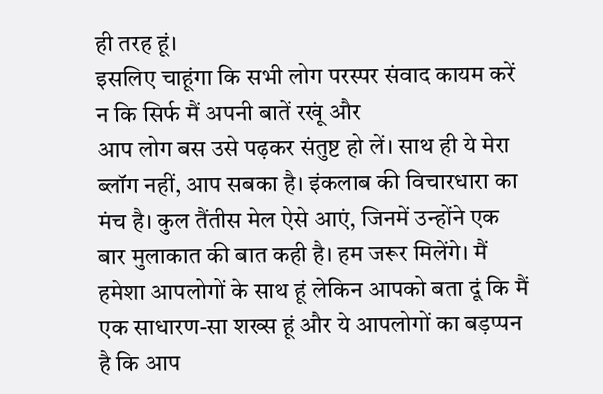ही तरह हूं।
इसलिए चाहूंगा कि सभी लोग परस्पर संवाद कायम करें न कि सिर्फ मैं अपनी बातें रखूं और
आप लोग बस उसे पढ़कर संतुष्ट हो लें। साथ ही ये मेरा ब्लॉग नहीं, आप सबका है। इंकलाब की विचारधारा का मंच है। कुल तैंतीस मेल ऐसे आएं, जिनमें उन्होंने एक
बार मुलाकात की बात कही है। हम जरूर मिलेंगे। मैं हमेशा आपलोगों के साथ हूं लेकिन आपको बता दूं कि मैं एक साधारण-सा शख्स हूं और ये आपलोगों का बड़प्पन है कि आप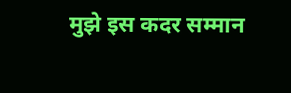मुझे इस कदर सम्मान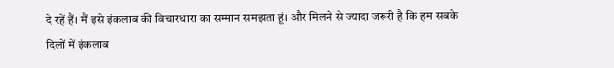दे रहें हैं। मैं इसे इंकलाब की विचारधारा का सम्मान समझता हूं। और मिलने से ज्यादा जरूरी है कि हम सबके दिलों में इंकलाब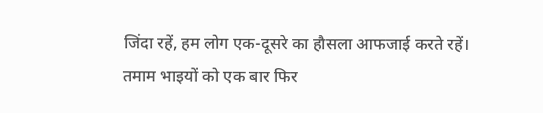जिंदा रहें, हम लोग एक-दूसरे का हौसला आफजाई करते रहें।
तमाम भाइयों को एक बार फिर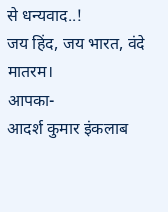से धन्यवाद..!
जय हिंद, जय भारत, वंदे मातरम।
आपका-
आदर्श कुमार इंकलाब